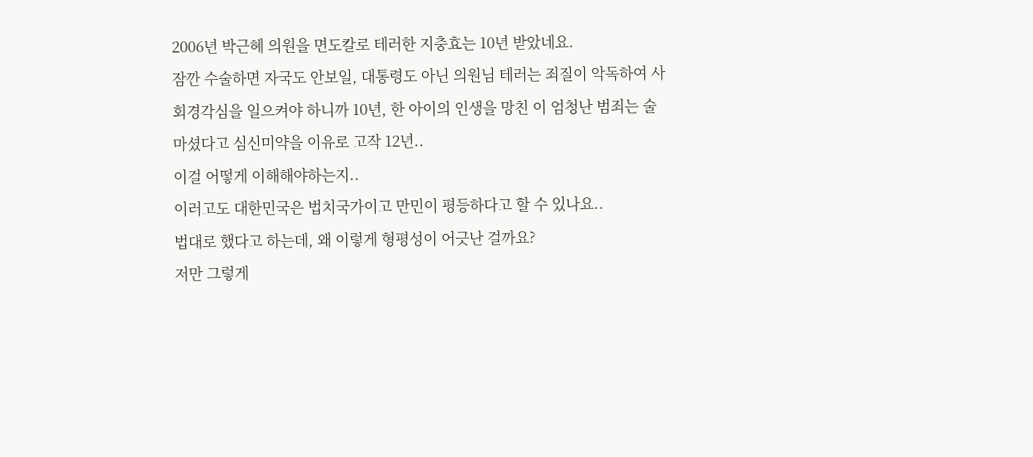2006년 박근혜 의원을 면도칼로 테러한 지충효는 10년 받았네요.
잠깐 수술하면 자국도 안보일, 대통령도 아닌 의원님 테러는 죄질이 악독하여 사회경각심을 일으켜야 하니까 10년, 한 아이의 인생을 망친 이 엄청난 범죄는 술 마셨다고 심신미약을 이유로 고작 12년..
이걸 어떻게 이해해야하는지..
이러고도 대한민국은 법치국가이고 만민이 평등하다고 할 수 있나요..
법대로 했다고 하는데, 왜 이렇게 형평성이 어긋난 걸까요?
저만 그렇게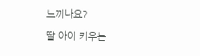느끼나요?
딸 아이 키우는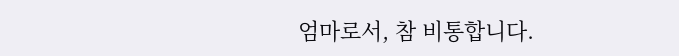엄마로서, 참 비통합니다.